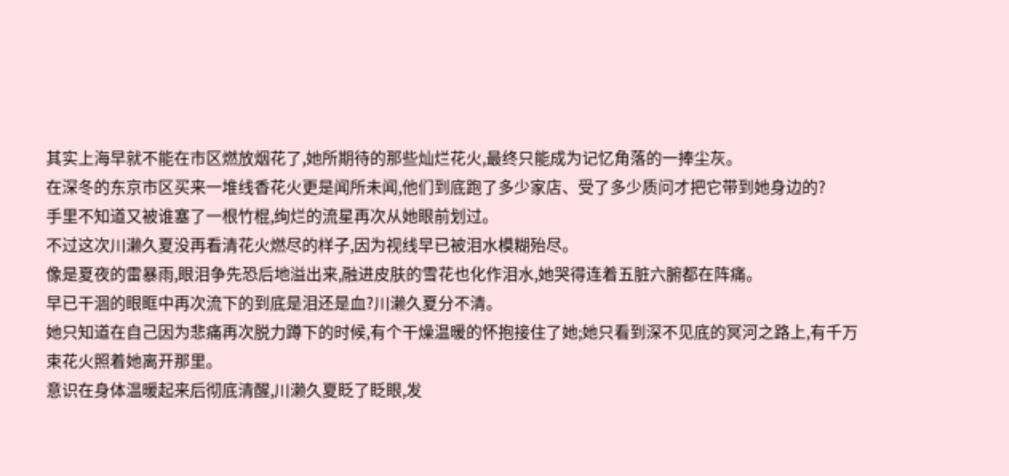其实上海早就不能在市区燃放烟花了,她所期待的那些灿烂花火,最终只能成为记忆角落的一捧尘灰。
在深冬的东京市区买来一堆线香花火更是闻所未闻,他们到底跑了多少家店、受了多少质问才把它带到她身边的?
手里不知道又被谁塞了一根竹棍,绚烂的流星再次从她眼前划过。
不过这次川濑久夏没再看清花火燃尽的样子,因为视线早已被泪水模糊殆尽。
像是夏夜的雷暴雨,眼泪争先恐后地溢出来,融进皮肤的雪花也化作泪水,她哭得连着五脏六腑都在阵痛。
早已干涸的眼眶中再次流下的到底是泪还是血?川濑久夏分不清。
她只知道在自己因为悲痛再次脱力蹲下的时候,有个干燥温暖的怀抱接住了她;她只看到深不见底的冥河之路上,有千万束花火照着她离开那里。
意识在身体温暖起来后彻底清醒,川濑久夏眨了眨眼,发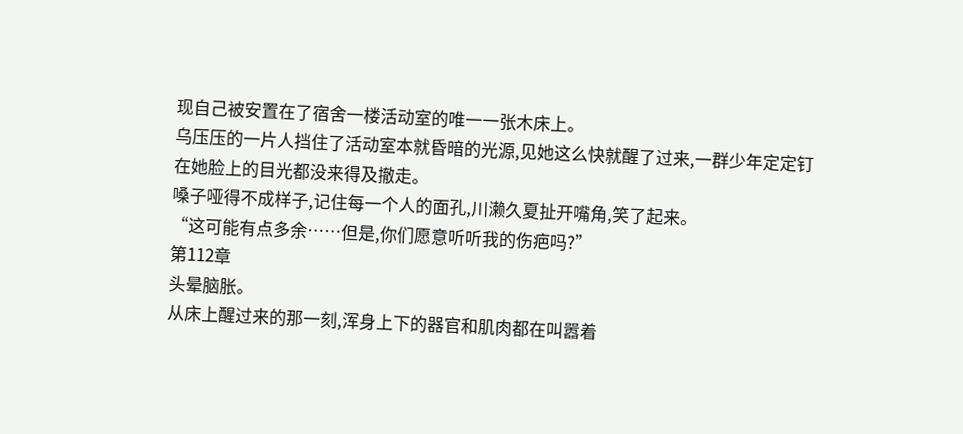现自己被安置在了宿舍一楼活动室的唯一一张木床上。
乌压压的一片人挡住了活动室本就昏暗的光源,见她这么快就醒了过来,一群少年定定钉在她脸上的目光都没来得及撤走。
嗓子哑得不成样子,记住每一个人的面孔,川濑久夏扯开嘴角,笑了起来。
“这可能有点多余……但是,你们愿意听听我的伤疤吗?”
第112章
头晕脑胀。
从床上醒过来的那一刻,浑身上下的器官和肌肉都在叫嚣着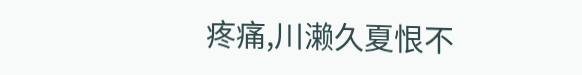疼痛,川濑久夏恨不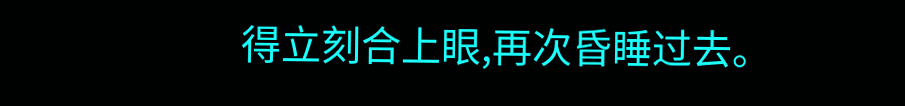得立刻合上眼,再次昏睡过去。